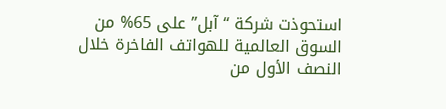استحوذت شركة “آبل” على 65% من السوق العالمية للهواتف الفاخرة خلال النصف الأول من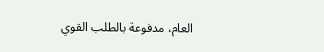العام، مدفوعة بالطلب القوي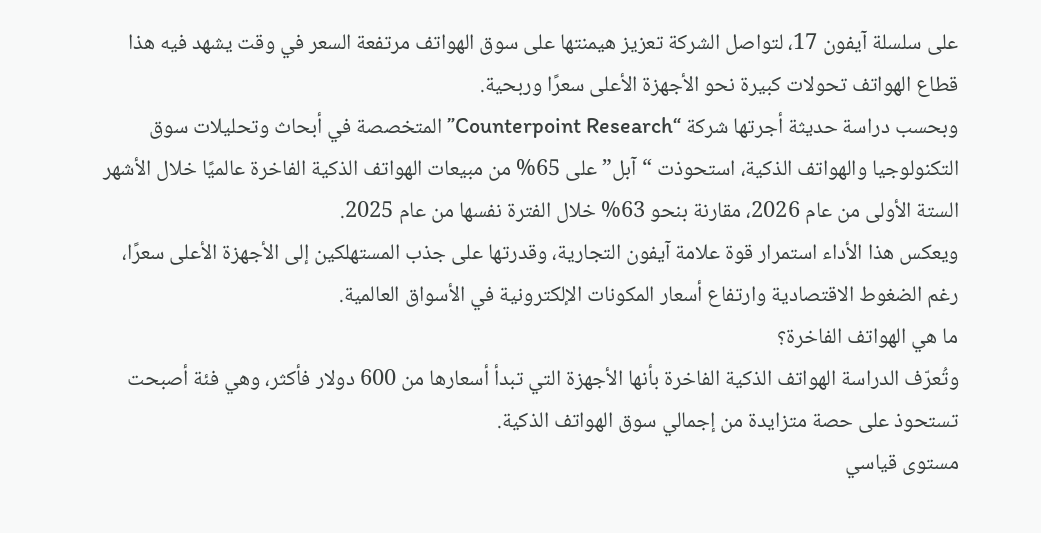على سلسلة آيفون 17، لتواصل الشركة تعزيز هيمنتها على سوق الهواتف مرتفعة السعر في وقت يشهد فيه هذا قطاع الهواتف تحولات كبيرة نحو الأجهزة الأعلى سعرًا وربحية.
وبحسب دراسة حديثة أجرتها شركة “Counterpoint Research” المتخصصة في أبحاث وتحليلات سوق التكنولوجيا والهواتف الذكية، استحوذت “آبل” على 65% من مبيعات الهواتف الذكية الفاخرة عالميًا خلال الأشهر الستة الأولى من عام 2026، مقارنة بنحو 63% خلال الفترة نفسها من عام 2025.
ويعكس هذا الأداء استمرار قوة علامة آيفون التجارية، وقدرتها على جذب المستهلكين إلى الأجهزة الأعلى سعرًا، رغم الضغوط الاقتصادية وارتفاع أسعار المكونات الإلكترونية في الأسواق العالمية.
ما هي الهواتف الفاخرة؟
وتُعرّف الدراسة الهواتف الذكية الفاخرة بأنها الأجهزة التي تبدأ أسعارها من 600 دولار فأكثر، وهي فئة أصبحت تستحوذ على حصة متزايدة من إجمالي سوق الهواتف الذكية.
مستوى قياسي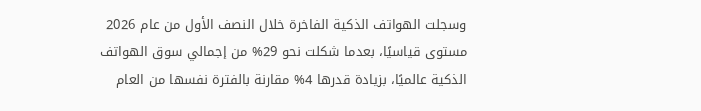وسجلت الهواتف الذكية الفاخرة خلال النصف الأول من عام 2026 مستوى قياسيًا، بعدما شكلت نحو 29% من إجمالي سوق الهواتف الذكية عالميًا، بزيادة قدرها 4% مقارنة بالفترة نفسها من العام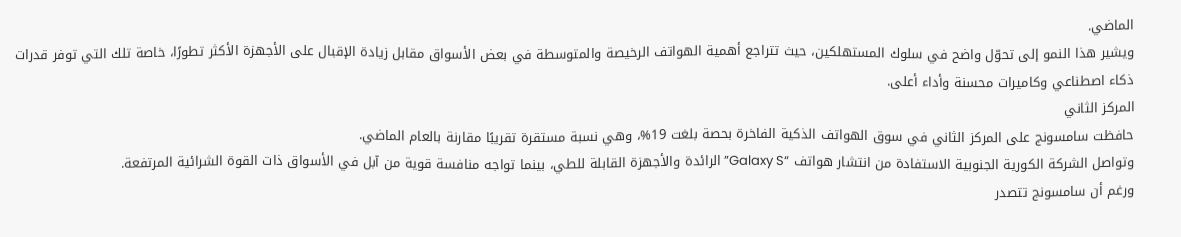الماضي.
ويشير هذا النمو إلى تحوّل واضح في سلوك المستهلكين، حيث تتراجع أهمية الهواتف الرخيصة والمتوسطة في بعض الأسواق مقابل زيادة الإقبال على الأجهزة الأكثر تطورًا، خاصة تلك التي توفر قدرات ذكاء اصطناعي وكاميرات محسنة وأداء أعلى.
المركز الثاني
حافظت سامسونج على المركز الثاني في سوق الهواتف الذكية الفاخرة بحصة بلغت 19%، وهي نسبة مستقرة تقريبًا مقارنة بالعام الماضي.
وتواصل الشركة الكورية الجنوبية الاستفادة من انتشار هواتف “Galaxy S” الرائدة والأجهزة القابلة للطي، بينما تواجه منافسة قوية من آبل في الأسواق ذات القوة الشرائية المرتفعة.
ورغم أن سامسونج تتصدر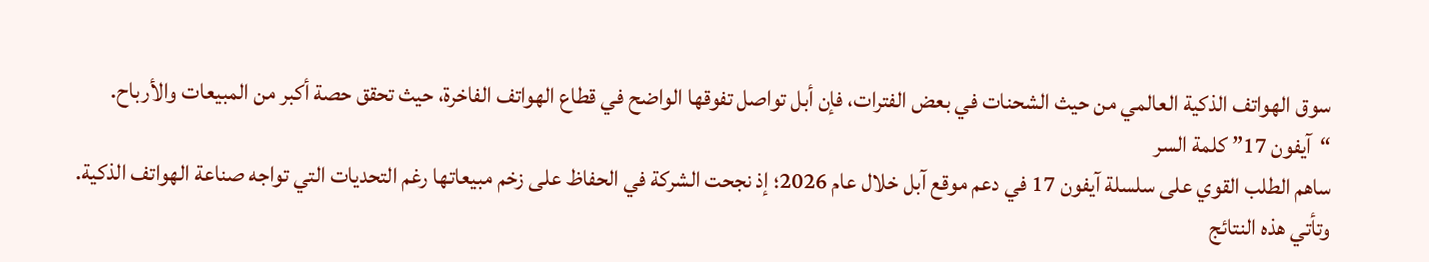سوق الهواتف الذكية العالمي من حيث الشحنات في بعض الفترات، فإن أبل تواصل تفوقها الواضح في قطاع الهواتف الفاخرة، حيث تحقق حصة أكبر من المبيعات والأرباح.
“آيفون 17” كلمة السر
ساهم الطلب القوي على سلسلة آيفون 17 في دعم موقع آبل خلال عام 2026؛ إذ نجحت الشركة في الحفاظ على زخم مبيعاتها رغم التحديات التي تواجه صناعة الهواتف الذكية.
وتأتي هذه النتائج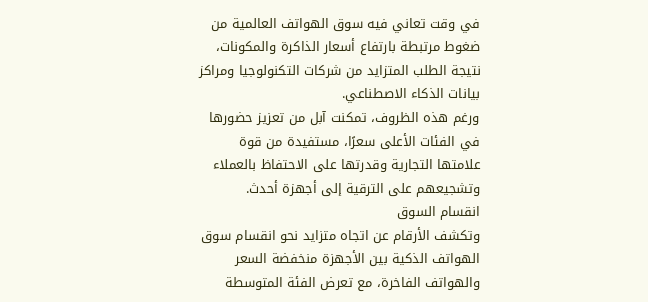في وقت تعاني فيه سوق الهواتف العالمية من ضغوط مرتبطة بارتفاع أسعار الذاكرة والمكونات، نتيجة الطلب المتزايد من شركات التكنولوجيا ومراكز بيانات الذكاء الاصطناعي.
ورغم هذه الظروف، تمكنت آبل من تعزيز حضورها في الفئات الأعلى سعرًا، مستفيدة من قوة علامتها التجارية وقدرتها على الاحتفاظ بالعملاء وتشجيعهم على الترقية إلى أجهزة أحدث.
انقسام السوق
وتكشف الأرقام عن اتجاه متزايد نحو انقسام سوق الهواتف الذكية بين الأجهزة منخفضة السعر والهواتف الفاخرة، مع تعرض الفئة المتوسطة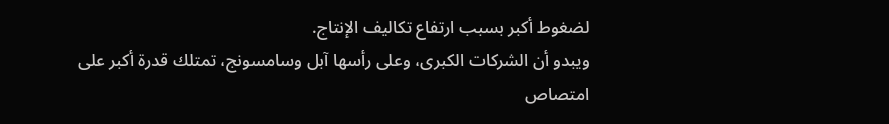لضغوط أكبر بسبب ارتفاع تكاليف الإنتاج.
ويبدو أن الشركات الكبرى، وعلى رأسها آبل وسامسونج، تمتلك قدرة أكبر على امتصاص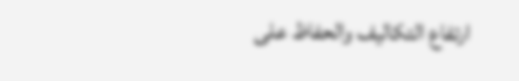ارتفاع التكاليف والحفاظ على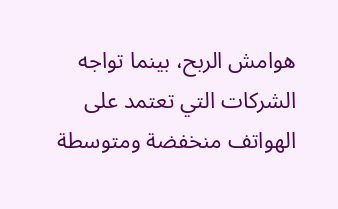هوامش الربح، بينما تواجه الشركات التي تعتمد على الهواتف منخفضة ومتوسطة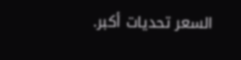السعر تحديات أكبر.